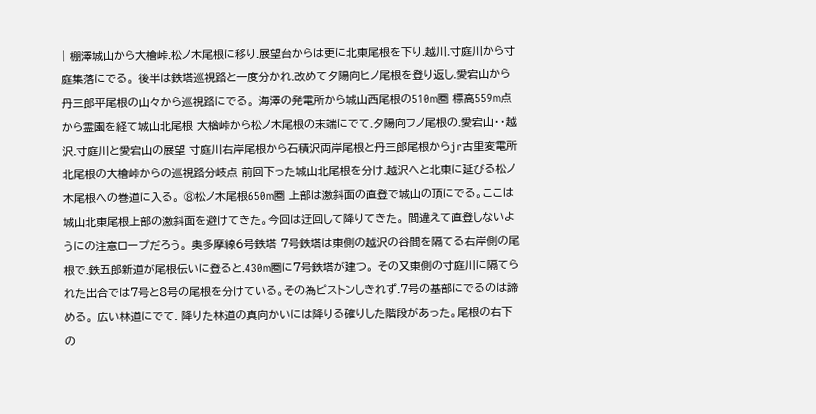| 棚澤城山から大檜峠.松ノ木尾根に移り.展望台からは更に北東尾根を下り.越川.寸庭川から寸庭集落にでる。 後半は鉄塔巡視路と一度分かれ.改めて夕陽向ヒノ尾根を登り返し.愛宕山から丹三郎平尾根の山々から巡視路にでる。 海澤の発電所から城山西尾根の510m圏 標高559m点から霊園を経て城山北尾根 大楢峠から松ノ木尾根の末端にでて.夕陽向フノ尾根の.愛宕山・・越沢.寸庭川と愛宕山の展望 寸庭川右岸尾根から石積沢両岸尾根と丹三郎尾根からjr古里変電所 北尾根の大檜峠からの巡視路分岐点 前回下った城山北尾根を分け.越沢へと北東に延びる松ノ木尾根への巻道に入る。 ⑧松ノ木尾根650m圏 上部は激斜面の直登で城山の頂にでる。ここは城山北東尾根上部の激斜面を避けてきた。今回は迂回して降りてきた。 間違えて直登しないようにの注意ロープだろう。 奥多摩線6号鉄塔 7号鉄塔は東側の越沢の谷間を隔てる右岸側の尾根で.鉄五郎新道が尾根伝いに登ると.430m圏に7号鉄塔が建つ。 その又東側の寸庭川に隔てられた出合では7号と8号の尾根を分けている。その為ピストンしきれず.7号の基部にでるのは諦める。 広い林道にでて. 降りた林道の真向かいには降りる確りした階段があった。尾根の右下の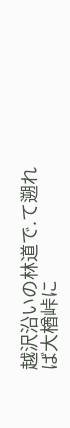越沢沿いの林道で.て遡れば大楢峠に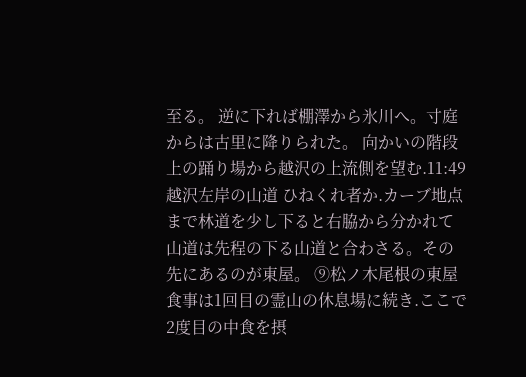至る。 逆に下れば棚澤から氷川へ。寸庭からは古里に降りられた。 向かいの階段上の踊り場から越沢の上流側を望む.11:49 越沢左岸の山道 ひねくれ者か.カーブ地点まで林道を少し下ると右脇から分かれて山道は先程の下る山道と合わさる。その先にあるのが東屋。 ⑨松ノ木尾根の東屋 食事は1回目の霊山の休息場に続き.ここで2度目の中食を摂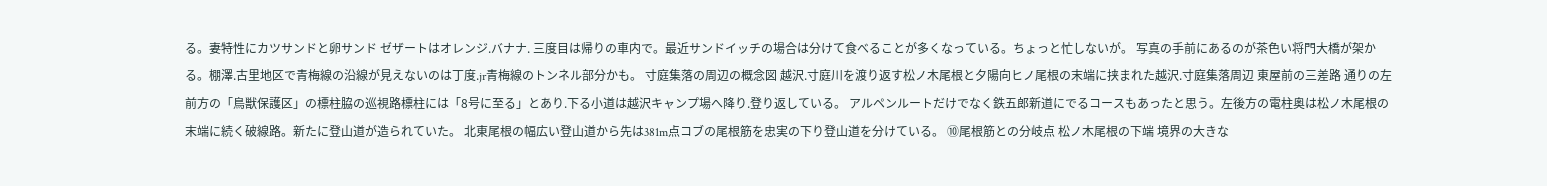る。妻特性にカツサンドと卵サンド ゼザートはオレンジ.バナナ. 三度目は帰りの車内で。最近サンドイッチの場合は分けて食べることが多くなっている。ちょっと忙しないが。 写真の手前にあるのが茶色い将門大橋が架かる。棚澤.古里地区で青梅線の沿線が見えないのは丁度.jr青梅線のトンネル部分かも。 寸庭集落の周辺の概念図 越沢.寸庭川を渡り返す松ノ木尾根と夕陽向ヒノ尾根の末端に挟まれた越沢.寸庭集落周辺 東屋前の三差路 通りの左前方の「鳥獣保護区」の標柱脇の巡視路標柱には「8号に至る」とあり.下る小道は越沢キャンプ場へ降り.登り返している。 アルペンルートだけでなく鉄五郎新道にでるコースもあったと思う。左後方の電柱奥は松ノ木尾根の末端に続く破線路。新たに登山道が造られていた。 北東尾根の幅広い登山道から先は381m点コブの尾根筋を忠実の下り登山道を分けている。 ⑩尾根筋との分岐点 松ノ木尾根の下端 境界の大きな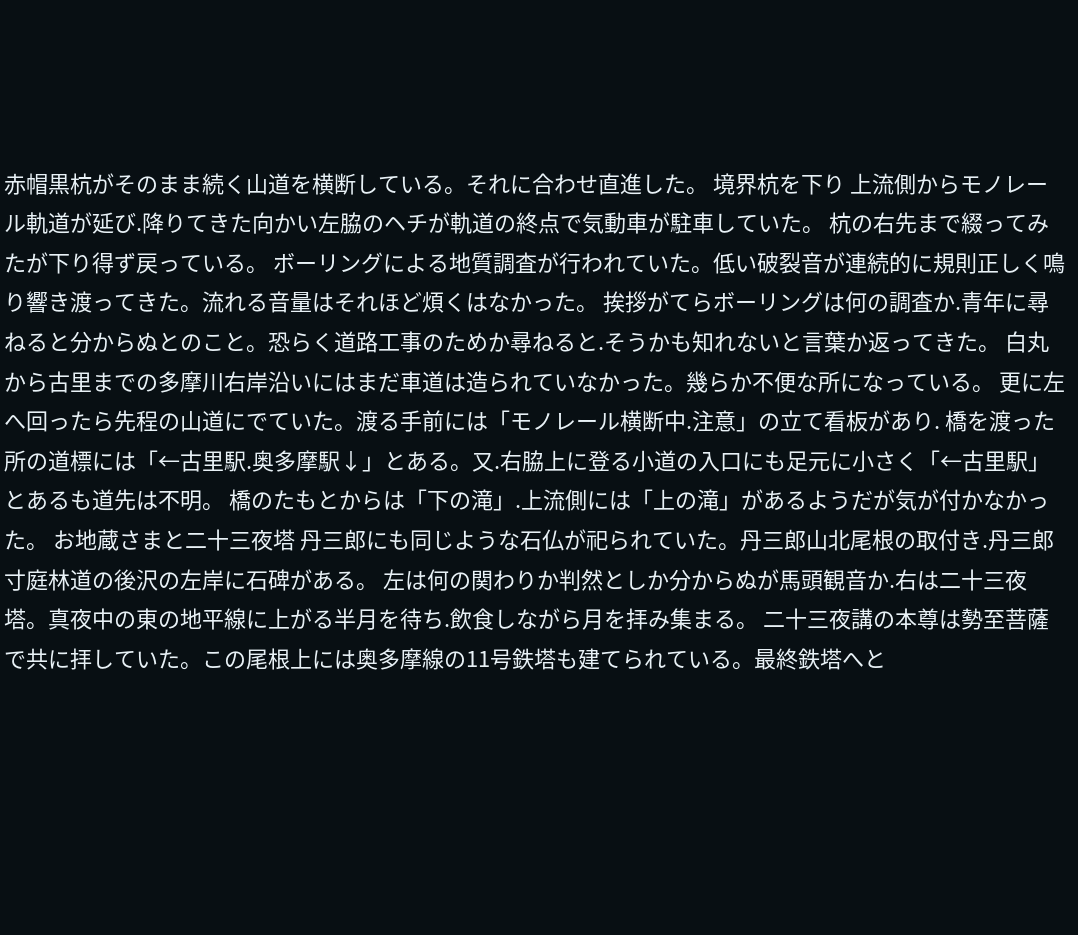赤帽黒杭がそのまま続く山道を横断している。それに合わせ直進した。 境界杭を下り 上流側からモノレール軌道が延び.降りてきた向かい左脇のヘチが軌道の終点で気動車が駐車していた。 杭の右先まで綴ってみたが下り得ず戻っている。 ボーリングによる地質調査が行われていた。低い破裂音が連続的に規則正しく鳴り響き渡ってきた。流れる音量はそれほど煩くはなかった。 挨拶がてらボーリングは何の調査か.青年に尋ねると分からぬとのこと。恐らく道路工事のためか尋ねると.そうかも知れないと言葉か返ってきた。 白丸から古里までの多摩川右岸沿いにはまだ車道は造られていなかった。幾らか不便な所になっている。 更に左へ回ったら先程の山道にでていた。渡る手前には「モノレール横断中.注意」の立て看板があり. 橋を渡った所の道標には「←古里駅.奥多摩駅↓」とある。又.右脇上に登る小道の入口にも足元に小さく「←古里駅」とあるも道先は不明。 橋のたもとからは「下の滝」.上流側には「上の滝」があるようだが気が付かなかった。 お地蔵さまと二十三夜塔 丹三郎にも同じような石仏が祀られていた。丹三郎山北尾根の取付き.丹三郎寸庭林道の後沢の左岸に石碑がある。 左は何の関わりか判然としか分からぬが馬頭観音か.右は二十三夜塔。真夜中の東の地平線に上がる半月を待ち.飲食しながら月を拝み集まる。 二十三夜講の本尊は勢至菩薩で共に拝していた。この尾根上には奥多摩線の11号鉄塔も建てられている。最終鉄塔へと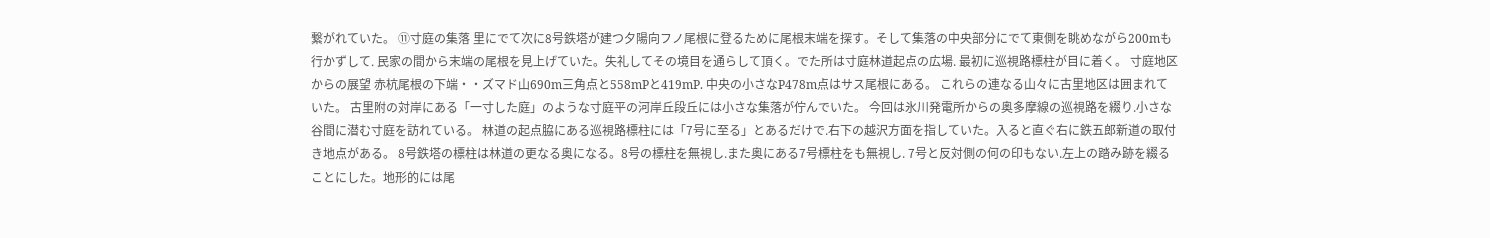繋がれていた。 ⑪寸庭の集落 里にでて次に8号鉄塔が建つ夕陽向フノ尾根に登るために尾根末端を探す。そして集落の中央部分にでて東側を眺めながら200mも行かずして. 民家の間から末端の尾根を見上げていた。失礼してその境目を通らして頂く。でた所は寸庭林道起点の広場. 最初に巡視路標柱が目に着く。 寸庭地区からの展望 赤杭尾根の下端・・ズマド山690m三角点と558mPと419mP. 中央の小さなP478m点はサス尾根にある。 これらの連なる山々に古里地区は囲まれていた。 古里附の対岸にある「一寸した庭」のような寸庭平の河岸丘段丘には小さな集落が佇んでいた。 今回は氷川発電所からの奥多摩線の巡視路を綴り.小さな谷間に潜む寸庭を訪れている。 林道の起点脇にある巡視路標柱には「7号に至る」とあるだけで.右下の越沢方面を指していた。入ると直ぐ右に鉄五郎新道の取付き地点がある。 8号鉄塔の標柱は林道の更なる奥になる。8号の標柱を無視し.また奥にある7号標柱をも無視し. 7号と反対側の何の印もない.左上の踏み跡を綴ることにした。地形的には尾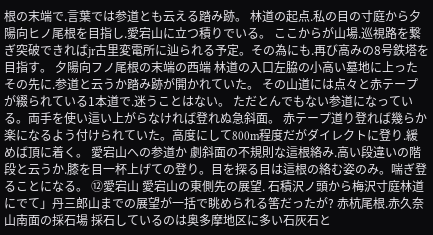根の末端で.言葉では参道とも云える踏み跡。 林道の起点.私の目の寸庭から夕陽向ヒノ尾根を目指し.愛宕山に立つ積りでいる。 ここからが山場.巡視路を繋ぎ突破できればjr古里変電所に辿られる予定。その為にも.再び高みの8号鉄塔を目指す。 夕陽向フノ尾根の末端の西端 林道の入口左脇の小高い墓地に上ったその先に.参道と云うか踏み跡が開かれていた。 その山道には点々と赤テープが綴られている1本道で.迷うことはない。 ただとんでもない参道になっている。両手を使い這い上がらなければ登れぬ急斜面。 赤テープ道り登れば幾らか楽になるよう付けられていた。高度にして800m程度だがダイレクトに登り.緩めば頂に着く。 愛宕山への参道か 劇斜面の不規則な這根絡み.高い段違いの階段と云うか.膝を目一杯上げての登り。目を探る目は這根の絡む姿のみ。喘ぎ登ることになる。 ⑫愛宕山 愛宕山の東側先の展望. 石積沢ノ頭から梅沢寸庭林道にでて」丹三郎山までの展望が一括で眺められる筈だったが? 赤杭尾根.赤久奈山南面の採石場 採石しているのは奥多摩地区に多い石灰石と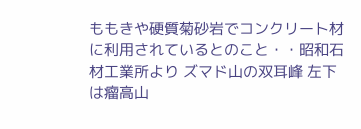ももきや硬質菊砂岩でコンクリート材に利用されているとのこと・・昭和石材工業所より ズマド山の双耳峰 左下は瘤高山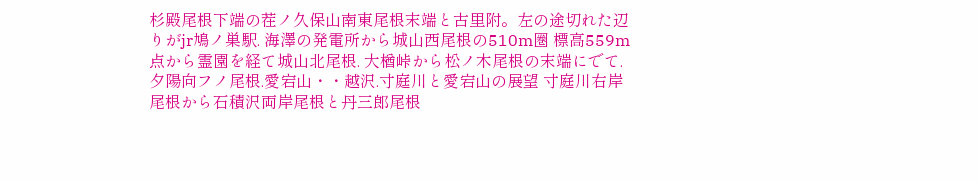杉殿尾根下端の茬ノ久保山南東尾根末端と古里附。左の途切れた辺りがjr鳩ノ巣駅. 海澤の発電所から城山西尾根の510m圏 標高559m点から霊園を経て城山北尾根. 大楢峠から松ノ木尾根の末端にでて.夕陽向フノ尾根.愛宕山・・越沢.寸庭川と愛宕山の展望 寸庭川右岸尾根から石積沢両岸尾根と丹三郎尾根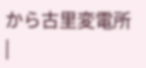から古里変電所 |